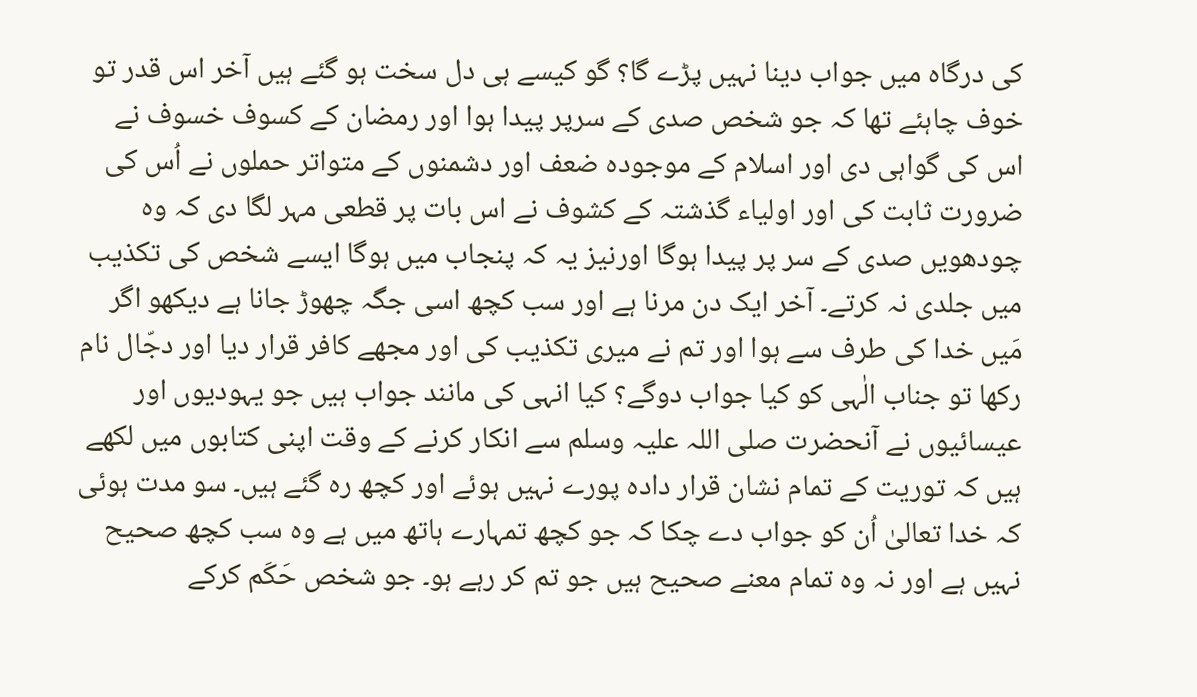کی درگاہ میں جواب دینا نہیں پڑے گا؟ گو کیسے ہی دل سخت ہو گئے ہیں آخر اس قدر تو خوف چاہئے تھا کہ جو شخص صدی کے سرپر پیدا ہوا اور رمضان کے کسوف خسوف نے اس کی گواہی دی اور اسلام کے موجودہ ضعف اور دشمنوں کے متواتر حملوں نے اُس کی ضرورت ثابت کی اور اولیاء گذشتہ کے کشوف نے اس بات پر قطعی مہر لگا دی کہ وہ چودھویں صدی کے سر پر پیدا ہوگا اورنیز یہ کہ پنجاب میں ہوگا ایسے شخص کی تکذیب میں جلدی نہ کرتے۔ آخر ایک دن مرنا ہے اور سب کچھ اسی جگہ چھوڑ جانا ہے دیکھو اگر مَیں خدا کی طرف سے ہوا اور تم نے میری تکذیب کی اور مجھے کافر قرار دیا اور دجّال نام رکھا تو جناب الٰہی کو کیا جواب دوگے؟ کیا انہی کی مانند جواب ہیں جو یہودیوں اور عیسائیوں نے آنحضرت صلی اللہ علیہ وسلم سے انکار کرنے کے وقت اپنی کتابوں میں لکھے ہیں کہ توریت کے تمام نشان قرار دادہ پورے نہیں ہوئے اور کچھ رہ گئے ہیں۔ سو مدت ہوئی کہ خدا تعالیٰ اُن کو جواب دے چکا کہ جو کچھ تمہارے ہاتھ میں ہے وہ سب کچھ صحیح نہیں ہے اور نہ وہ تمام معنے صحیح ہیں جو تم کر رہے ہو۔ جو شخص حَکَم کرکے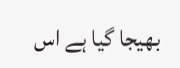بھیجا گیا ہے اس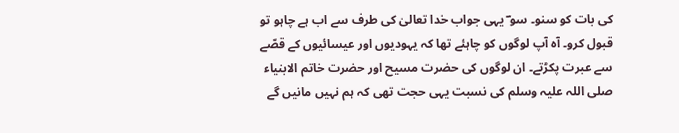کی بات کو سنو۔ سو ؔ یہی جواب خدا تعالیٰ کی طرف سے اب ہے چاہو تو قبول کرو۔ آہ آپ لوگوں کو چاہئے تھا کہ یہودیوں اور عیسائیوں کے قصّے سے عبرت پکڑتے۔ ان لوگوں کی حضرت مسیح اور حضرت خاتم الابنیاء صلی اللہ علیہ وسلم کی نسبت یہی حجت تھی کہ ہم نہیں مانیں گے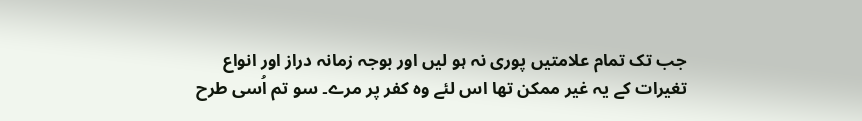جب تک تمام علامتیں پوری نہ ہو لیں اور بوجہ زمانہ دراز اور انواع تغیرات کے یہ غیر ممکن تھا اس لئے وہ کفر پر مرے۔ سو تم اُسی طرح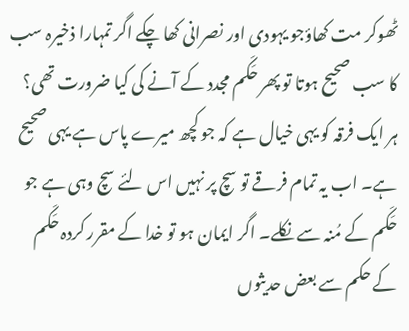ٹھوکر مت کھاؤجو یہودی اور نصرانی کھا چکے اگر تمہارا ذخیرہ سب کا سب صحیح ہوتا تو پھر حَکَم مجدد کے آنے کی کیا ضرورت تھی؟ ہر ایک فرقہ کو یہی خیال ہے کہ جو کچھ میرے پاس ہے یہی صحیح ہے۔ اب یہ تمام فرقے تو سچ پر نہیں اس لئے سچ وہی ہے جو حَکَم کے مُنہ سے نکلے۔ اگر ایمان ہو تو خدا کے مقرر کردہ حَکَم کے حکم سے بعض حدیثوں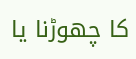کا چھوڑنا یا